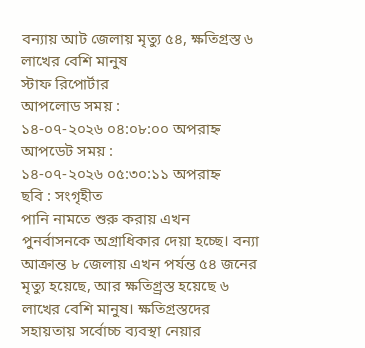বন্যায় আট জেলায় মৃত্যু ৫৪, ক্ষতিগ্রস্ত ৬ লাখের বেশি মানুষ
স্টাফ রিপোর্টার
আপলোড সময় :
১৪-০৭-২০২৬ ০৪:০৮:০০ অপরাহ্ন
আপডেট সময় :
১৪-০৭-২০২৬ ০৫:৩০:১১ অপরাহ্ন
ছবি : সংগৃহীত
পানি নামতে শুরু করায় এখন পুনর্বাসনকে অগ্রাধিকার দেয়া হচ্ছে। বন্যা আক্রান্ত ৮ জেলায় এখন পর্যন্ত ৫৪ জনের মৃত্যু হয়েছে, আর ক্ষতিগ্র্রস্ত হয়েছে ৬ লাখের বেশি মানুষ। ক্ষতিগ্রস্তদের সহায়তায় সর্বোচ্চ ব্যবস্থা নেয়ার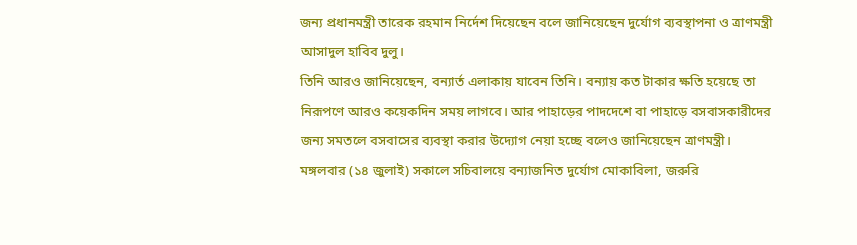জন্য প্রধানমন্ত্রী তারেক রহমান নির্দেশ দিয়েছেন বলে জানিয়েছেন দুর্যোগ ব্যবস্থাপনা ও ত্রাণমন্ত্রী আসাদুল হাবিব দুলু।
তিনি আরও জানিয়েছেন, বন্যার্ত এলাকায় যাবেন তিনি। বন্যায় কত টাকার ক্ষতি হয়েছে তা নিরূপণে আরও কয়েকদিন সময় লাগবে। আর পাহাড়ের পাদদেশে বা পাহাড়ে বসবাসকারীদের জন্য সমতলে বসবাসের ব্যবস্থা করার উদ্যোগ নেয়া হচ্ছে বলেও জানিয়েছেন ত্রাণমন্ত্রী।
মঙ্গলবার (১৪ জুলাই) সকালে সচিবালয়ে বন্যাজনিত দুর্যোগ মোকাবিলা, জরুরি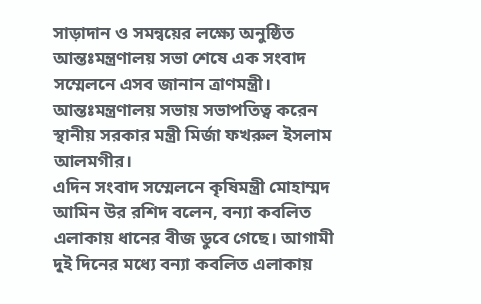সাড়াদান ও সমন্বয়ের লক্ষ্যে অনুষ্ঠিত আন্তঃমন্ত্রণালয় সভা শেষে এক সংবাদ সম্মেলনে এসব জানান ত্রাণমন্ত্রী। আন্তঃমন্ত্রণালয় সভায় সভাপতিত্ব করেন স্থানীয় সরকার মন্ত্রী মির্জা ফখরুল ইসলাম আলমগীর।
এদিন সংবাদ সম্মেলনে কৃষিমন্ত্রী মোহাম্মদ আমিন উর রশিদ বলেন, বন্যা কবলিত এলাকায় ধানের বীজ ডুবে গেছে। আগামী দুই দিনের মধ্যে বন্যা কবলিত এলাকায়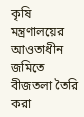কৃষি মন্ত্রণালয়ের আওতাধীন জমিতে বীজতলা তৈরি করা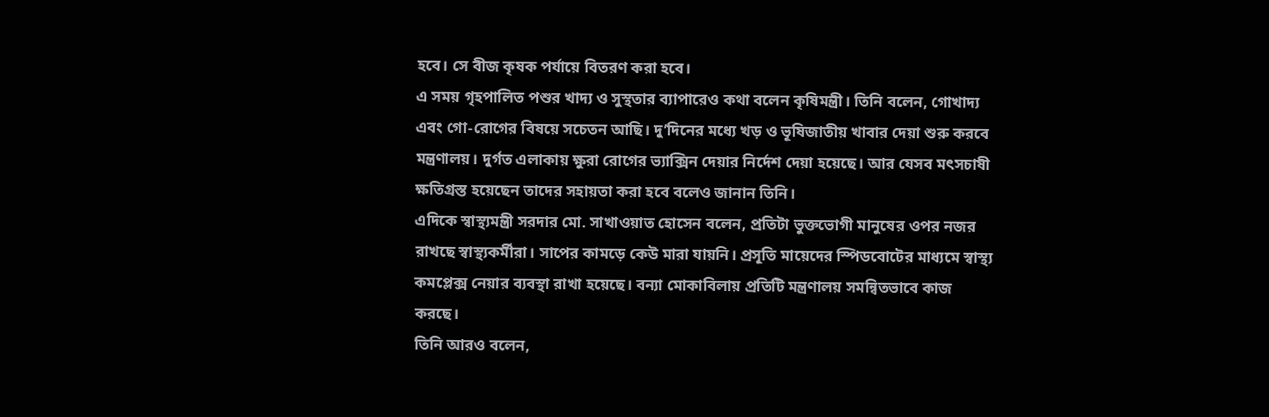হবে। সে বীজ কৃষক পর্যায়ে বিতরণ করা হবে।
এ সময় গৃহপালিত পশুর খাদ্য ও সুস্থতার ব্যাপারেও কথা বলেন কৃষিমন্ত্রী। তিনি বলেন, গোখাদ্য এবং গো-রোগের বিষয়ে সচেতন আছি। দু’দিনের মধ্যে খড় ও ভূষিজাতীয় খাবার দেয়া শুরু করবে মন্ত্রণালয়। দুর্গত এলাকায় ক্ষুরা রোগের ভ্যাক্সিন দেয়ার নির্দেশ দেয়া হয়েছে। আর যেসব মৎসচাষী ক্ষতিগ্রস্ত হয়েছেন তাদের সহায়তা করা হবে বলেও জানান তিনি।
এদিকে স্বাস্থ্যমন্ত্রী সরদার মো. সাখাওয়াত হোসেন বলেন, প্রতিটা ভুক্তভোগী মানুষের ওপর নজর রাখছে স্বাস্থ্যকর্মীরা। সাপের কামড়ে কেউ মারা যায়নি। প্রসূতি মায়েদের স্পিডবোটের মাধ্যমে স্বাস্থ্য কমপ্লেক্স নেয়ার ব্যবস্থা রাখা হয়েছে। বন্যা মোকাবিলায় প্রতিটি মন্ত্রণালয় সমন্বিতভাবে কাজ করছে।
তিনি আরও বলেন,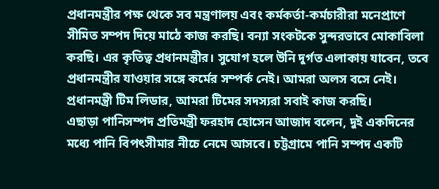প্রধানমন্ত্রীর পক্ষ থেকে সব মন্ত্রণালয় এবং কর্মকর্তা-কর্মচারীরা মনেপ্রাণে সীমিত সম্পদ দিয়ে মাঠে কাজ করছি। বন্যা সংকটকে সুন্দরভাবে মোকাবিলা করছি। এর কৃতিত্ব প্রধানমন্ত্রীর। সুযোগ হলে উনি দুর্গত এলাকায় যাবেন, তবে প্রধানমন্ত্রীর যাওয়ার সঙ্গে কর্মের সম্পর্ক নেই। আমরা অলস বসে নেই। প্রধানমন্ত্রী টিম লিডার, আমরা টিমের সদস্যরা সবাই কাজ করছি।
এছাড়া পানিসম্পদ প্রতিমন্ত্রী ফরহাদ হোসেন আজাদ বলেন, দুই একদিনের মধ্যে পানি বিপৎসীমার নীচে নেমে আসবে। চট্টগ্রামে পানি সম্পদ একটি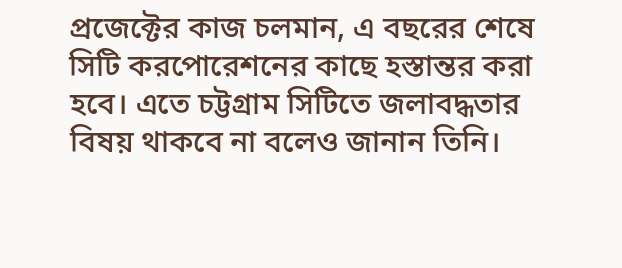প্রজেক্টের কাজ চলমান, এ বছরের শেষে সিটি করপোরেশনের কাছে হস্তান্তর করা হবে। এতে চট্টগ্রাম সিটিতে জলাবদ্ধতার বিষয় থাকবে না বলেও জানান তিনি।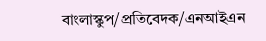বাংলাস্কুপ/প্রতিবেদক/এনআইএন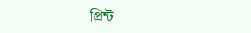প্রিন্ট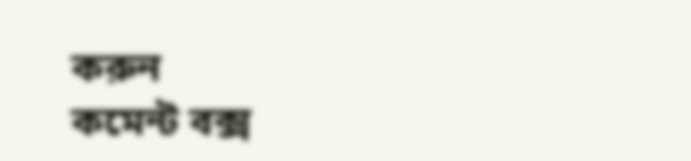করুন
কমেন্ট বক্স